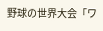野球の世界大会「ワ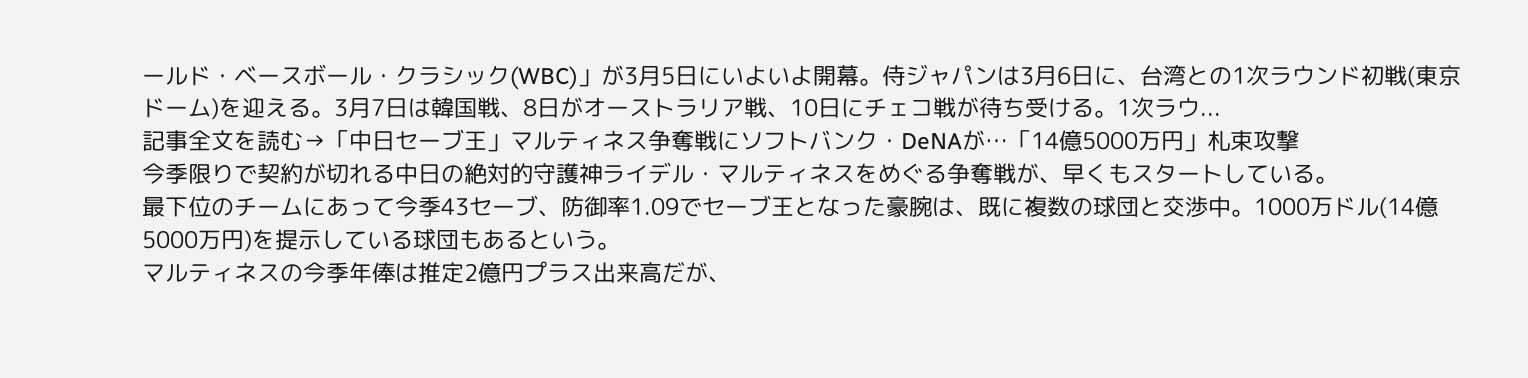ールド・ベースボール・クラシック(WBC)」が3月5日にいよいよ開幕。侍ジャパンは3月6日に、台湾との1次ラウンド初戦(東京ドーム)を迎える。3月7日は韓国戦、8日がオーストラリア戦、10日にチェコ戦が待ち受ける。1次ラウ...
記事全文を読む→「中日セーブ王」マルティネス争奪戦にソフトバンク・DeNAが…「14億5000万円」札束攻撃
今季限りで契約が切れる中日の絶対的守護神ライデル・マルティネスをめぐる争奪戦が、早くもスタートしている。
最下位のチームにあって今季43セーブ、防御率1.09でセーブ王となった豪腕は、既に複数の球団と交渉中。1000万ドル(14億5000万円)を提示している球団もあるという。
マルティネスの今季年俸は推定2億円プラス出来高だが、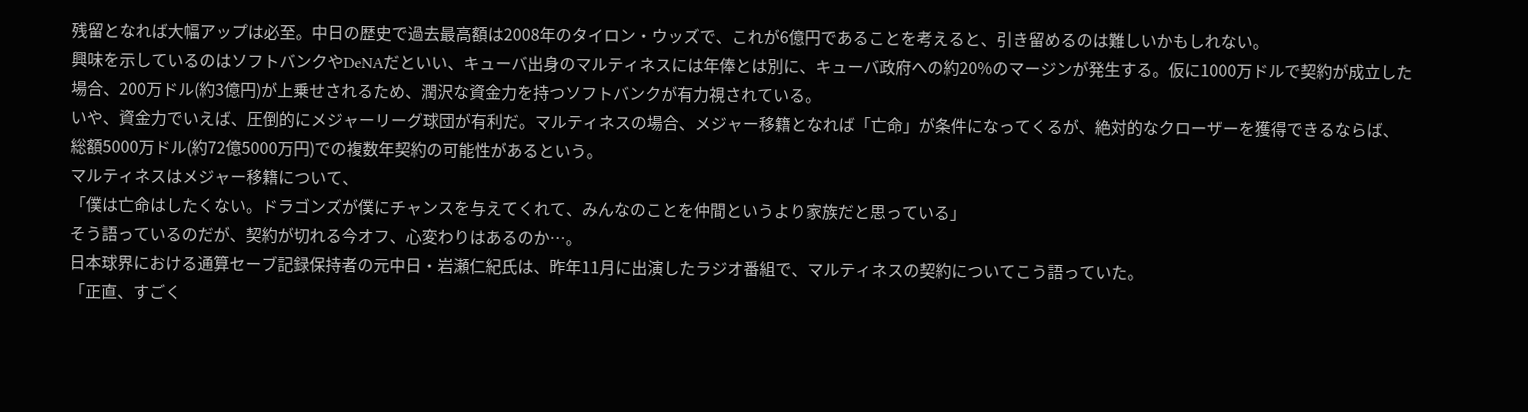残留となれば大幅アップは必至。中日の歴史で過去最高額は2008年のタイロン・ウッズで、これが6億円であることを考えると、引き留めるのは難しいかもしれない。
興味を示しているのはソフトバンクやDeNAだといい、キューバ出身のマルティネスには年俸とは別に、キューバ政府への約20%のマージンが発生する。仮に1000万ドルで契約が成立した場合、200万ドル(約3億円)が上乗せされるため、潤沢な資金力を持つソフトバンクが有力視されている。
いや、資金力でいえば、圧倒的にメジャーリーグ球団が有利だ。マルティネスの場合、メジャー移籍となれば「亡命」が条件になってくるが、絶対的なクローザーを獲得できるならば、総額5000万ドル(約72億5000万円)での複数年契約の可能性があるという。
マルティネスはメジャー移籍について、
「僕は亡命はしたくない。ドラゴンズが僕にチャンスを与えてくれて、みんなのことを仲間というより家族だと思っている」
そう語っているのだが、契約が切れる今オフ、心変わりはあるのか…。
日本球界における通算セーブ記録保持者の元中日・岩瀬仁紀氏は、昨年11月に出演したラジオ番組で、マルティネスの契約についてこう語っていた。
「正直、すごく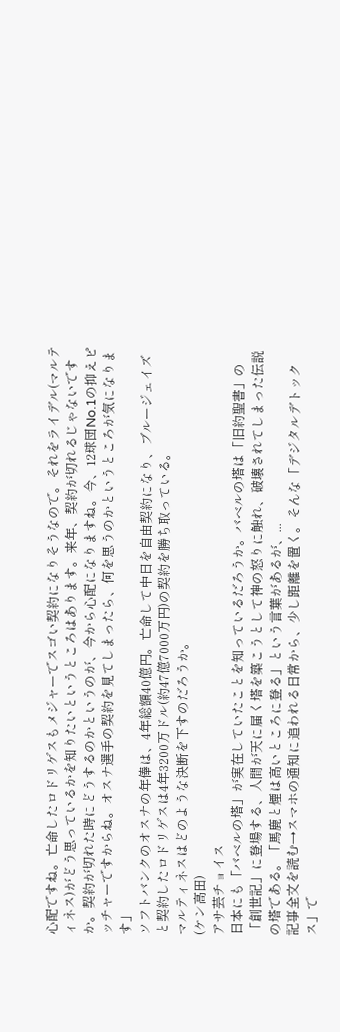心配ですね。亡命したロドリゲスもメジャーでスゴい契約になりそうなので。それをライデル(マルティネス)がどう思っているかを知りたいというところはあります。来年、契約が切れるじゃないですか。契約が切れた時にどうするのかというのが、今から心配になりますね。今、12球団No.1の抑えピッチャーですからね。オスナ選手の契約を見てしまったら、何を思うのかというところが気になります」
ソフトバンクのオスナの年俸は、4年総額40億円。亡命して中日を自由契約になり、ブルージェイズと契約したロドリゲスは4年3200万ドル(約47億7000万円)の契約を勝ち取っている。
マルティネスはどのような決断を下すのだろうか。
(ケン高田)
アサ芸チョイス
日本にも「バベルの塔」が実在していたことを知っているだろうか。バベルの塔は「旧約聖書」の「創世記」に登場する、人間が天に届く塔を築こうとして神の怒りに触れ、破壊されてしまった伝説の塔である。「馬鹿と煙は高いところに登る」という言葉があるが、...
記事全文を読む→スマホの通知に追われる日常から、少し距離を置く。そんな「デジタルデトックス」で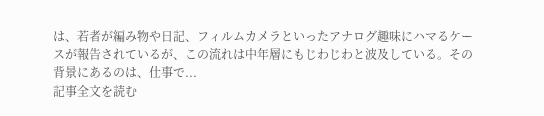は、若者が編み物や日記、フィルムカメラといったアナログ趣味にハマるケースが報告されているが、この流れは中年層にもじわじわと波及している。その背景にあるのは、仕事で...
記事全文を読む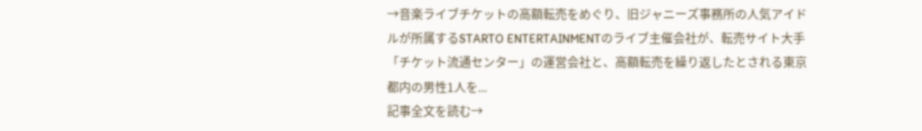→音楽ライブチケットの高額転売をめぐり、旧ジャニーズ事務所の人気アイドルが所属するSTARTO ENTERTAINMENTのライブ主催会社が、転売サイト大手「チケット流通センター」の運営会社と、高額転売を繰り返したとされる東京都内の男性1人を...
記事全文を読む→